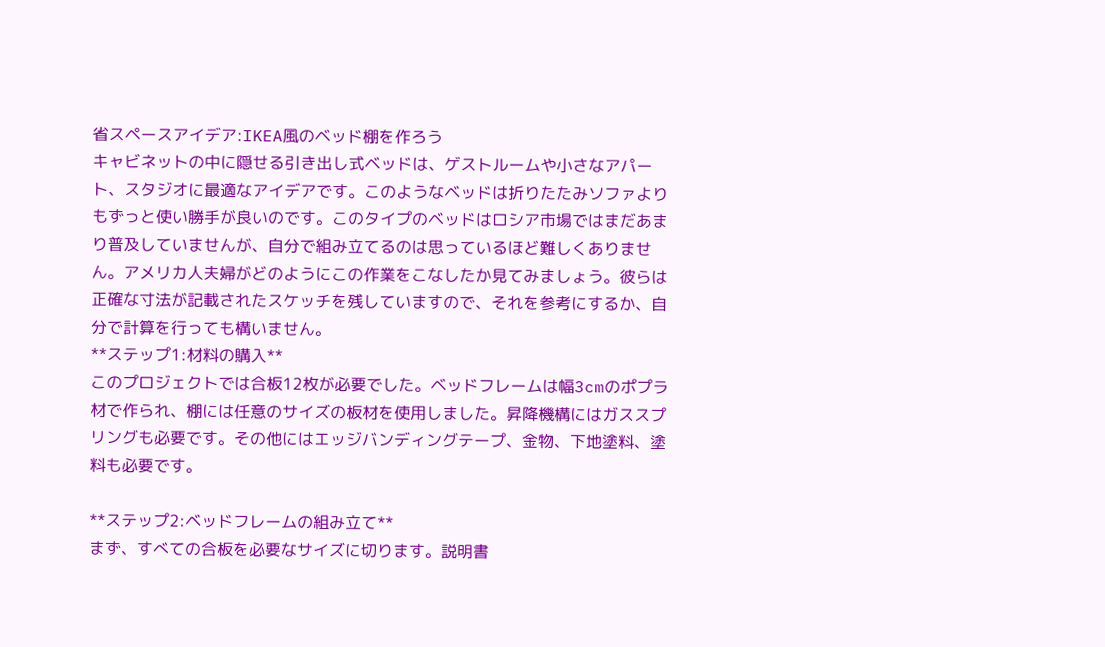省スペースアイデア:IKEA風のベッド棚を作ろう
キャビネットの中に隠せる引き出し式ベッドは、ゲストルームや小さなアパート、スタジオに最適なアイデアです。このようなベッドは折りたたみソファよりもずっと使い勝手が良いのです。このタイプのベッドはロシア市場ではまだあまり普及していませんが、自分で組み立てるのは思っているほど難しくありません。アメリカ人夫婦がどのようにこの作業をこなしたか見てみましょう。彼らは正確な寸法が記載されたスケッチを残していますので、それを参考にするか、自分で計算を行っても構いません。
**ステップ1:材料の購入**
このプロジェクトでは合板12枚が必要でした。ベッドフレームは幅3cmのポプラ材で作られ、棚には任意のサイズの板材を使用しました。昇降機構にはガススプリングも必要です。その他にはエッジバンディングテープ、金物、下地塗料、塗料も必要です。

**ステップ2:ベッドフレームの組み立て**
まず、すべての合板を必要なサイズに切ります。説明書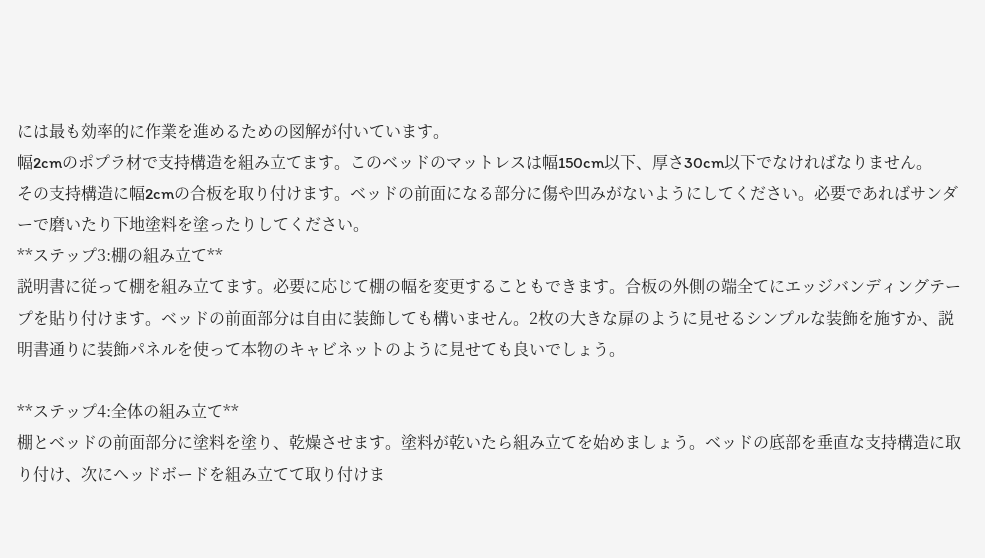には最も効率的に作業を進めるための図解が付いています。
幅2cmのポプラ材で支持構造を組み立てます。このベッドのマットレスは幅150cm以下、厚さ30cm以下でなければなりません。
その支持構造に幅2cmの合板を取り付けます。ベッドの前面になる部分に傷や凹みがないようにしてください。必要であればサンダーで磨いたり下地塗料を塗ったりしてください。
**ステップ3:棚の組み立て**
説明書に従って棚を組み立てます。必要に応じて棚の幅を変更することもできます。合板の外側の端全てにエッジバンディングテープを貼り付けます。ベッドの前面部分は自由に装飾しても構いません。2枚の大きな扉のように見せるシンプルな装飾を施すか、説明書通りに装飾パネルを使って本物のキャビネットのように見せても良いでしょう。

**ステップ4:全体の組み立て**
棚とベッドの前面部分に塗料を塗り、乾燥させます。塗料が乾いたら組み立てを始めましょう。ベッドの底部を垂直な支持構造に取り付け、次にヘッドボードを組み立てて取り付けま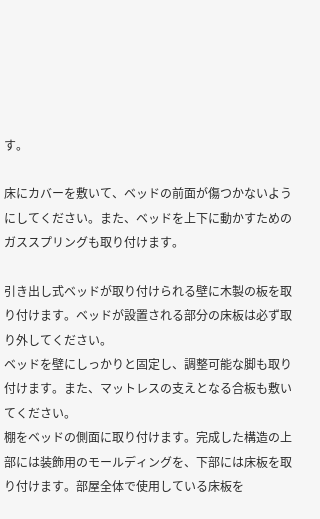す。

床にカバーを敷いて、ベッドの前面が傷つかないようにしてください。また、ベッドを上下に動かすためのガススプリングも取り付けます。

引き出し式ベッドが取り付けられる壁に木製の板を取り付けます。ベッドが設置される部分の床板は必ず取り外してください。
ベッドを壁にしっかりと固定し、調整可能な脚も取り付けます。また、マットレスの支えとなる合板も敷いてください。
棚をベッドの側面に取り付けます。完成した構造の上部には装飾用のモールディングを、下部には床板を取り付けます。部屋全体で使用している床板を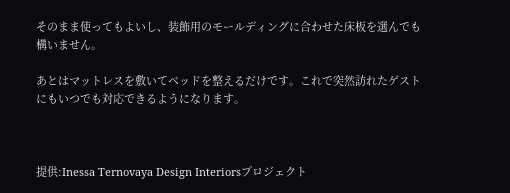そのまま使ってもよいし、装飾用のモールディングに合わせた床板を選んでも構いません。

あとはマットレスを敷いてベッドを整えるだけです。これで突然訪れたゲストにもいつでも対応できるようになります。



提供:Inessa Ternovaya Design Interiorsプロジェクト